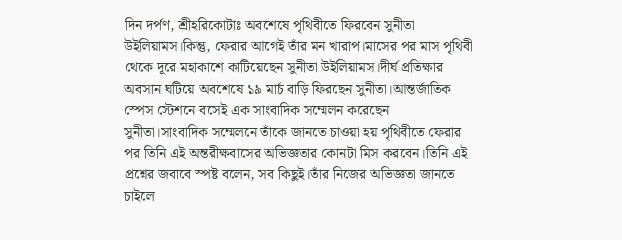দিন দর্পণ, শ্রীহরিকোটাঃ অবশেষে পৃথিবীতে ফিরবেন সুনীতা উইলিয়ামস।কিন্তু, ফেরার আগেই তাঁর মন খারাপ।মাসের পর মাস পৃথিবী থেকে দূরে মহাকাশে কাটিয়েছেন সুনীতা উইলিয়ামস।দীর্ঘ প্রতিক্ষার অবসান ঘটিয়ে অবশেষে ১৯ মার্চ বাড়ি ফিরছেন সুনীতা।আন্তর্জাতিক স্পেস স্টেশনে বসেই এক সাংবাদিক সম্মেলন করেছেন সুনীতা।সাংবাদিক সম্মেলনে তাঁকে জানতে চাওয়া হয় পৃথিবীতে ফেরার পর তিনি এই অন্তরীক্ষবাসের অভিজ্ঞতার কোনটা মিস করবেন।তিনি এই প্রশ্নের জবাবে স্পষ্ট বলেন, সব কিছুই।তাঁর নিজের অভিজ্ঞতা জানতে চাইলে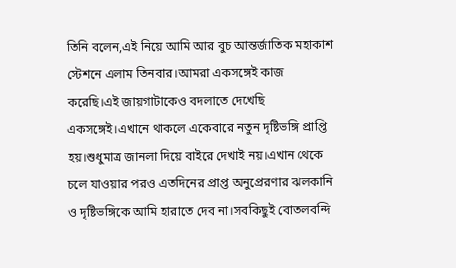তিনি বলেন,এই নিয়ে আমি আর বুচ আন্তর্জাতিক মহাকাশ স্টেশনে এলাম তিনবার।আমরা একসঙ্গেই কাজ করেছি।এই জায়গাটাকেও বদলাতে দেখেছি একসঙ্গেই।এখানে থাকলে একেবারে নতুন দৃষ্টিভঙ্গি প্রাপ্তি হয়।শুধুমাত্র জানলা দিয়ে বাইরে দেখাই নয়।এখান থেকে চলে যাওয়ার পরও এতদিনের প্রাপ্ত অনুপ্রেরণার ঝলকানি ও দৃষ্টিভঙ্গিকে আমি হারাতে দেব না।সবকিছুই বোতলবন্দি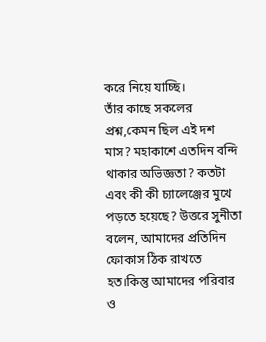করে নিয়ে যাচ্ছি।
তাঁর কাছে সকলের প্রশ্ন,কেমন ছিল এই দশ মাস? মহাকাশে এতদিন বন্দি থাকার অভিজ্ঞতা? কতটা এবং কী কী চ্যালেঞ্জের মুখে পড়তে হয়েছে? উত্তরে সুনীতা বলেন, আমাদের প্রতিদিন ফোকাস ঠিক রাখতে হত।কিন্তু আমাদের পরিবার ও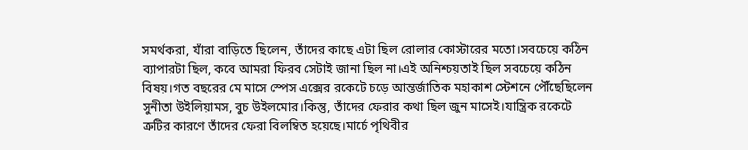সমর্থকরা, যাঁরা বাড়িতে ছিলেন, তাঁদের কাছে এটা ছিল রোলার কোস্টারের মতো।সবচেয়ে কঠিন ব্যাপারটা ছিল, কবে আমরা ফিরব সেটাই জানা ছিল না।এই অনিশ্চয়তাই ছিল সবচেয়ে কঠিন বিষয়।গত বছরের মে মাসে স্পেস এক্সের রকেটে চড়ে আন্তর্জাতিক মহাকাশ স্টেশনে পৌঁছেছিলেন সুনীতা উইলিয়ামস, বুচ উইলমোর।কিন্তু, তাঁদের ফেরার কথা ছিল জুন মাসেই।যান্ত্রিক রকেটে ত্রুটির কারণে তাঁদের ফেরা বিলম্বিত হয়েছে।মার্চে পৃথিবীর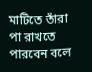মাটিতে তাঁরা পা রাখতে পারবেন বলে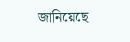জানিয়েছে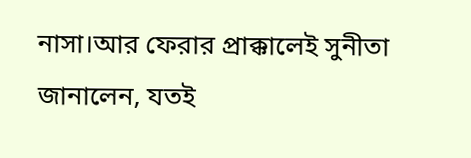নাসা।আর ফেরার প্রাক্কালেই সুনীতা জানালেন, যতই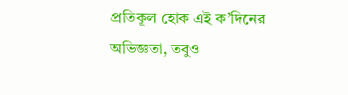প্রতিকূল হোক এই ক’দিনের অভিজ্ঞতা, তবুও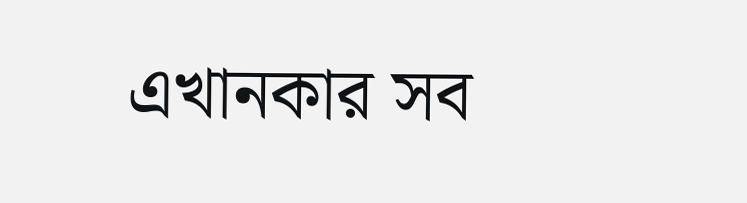এখানকার সব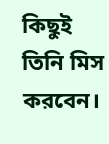কিছুই তিনি মিস করবেন।